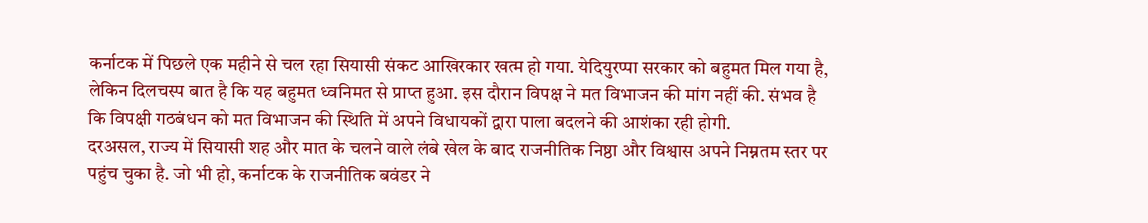कर्नाटक में पिछले एक महीने से चल रहा सियासी संकट आखिरकार खत्म हो गया. येदियुरप्पा सरकार को बहुमत मिल गया है, लेकिन दिलचस्प बात है कि यह बहुमत ध्वनिमत से प्राप्त हुआ. इस दौरान विपक्ष ने मत विभाजन की मांग नहीं की. संभव है कि विपक्षी गठबंधन को मत विभाजन की स्थिति में अपने विधायकों द्वारा पाला बदलने की आशंका रही होगी.
दरअसल, राज्य में सियासी शह और मात के चलने वाले लंबे खेल के बाद राजनीतिक निष्ठा और विश्वास अपने निम्नतम स्तर पर पहुंच चुका है. जो भी हो, कर्नाटक के राजनीतिक बवंडर ने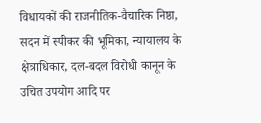विधायकों की राजनीतिक-वैचारिक निष्ठा, सदन में स्पीकर की भूमिका, न्यायालय के क्षेत्राधिकार, दल-बदल विरोधी कानून के उचित उपयोग आदि पर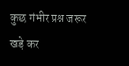कुछ गंभीर प्रश्न जरूर खड़े कर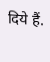दिये हैं.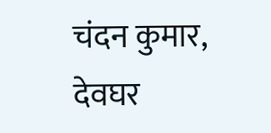चंदन कुमार, देवघर